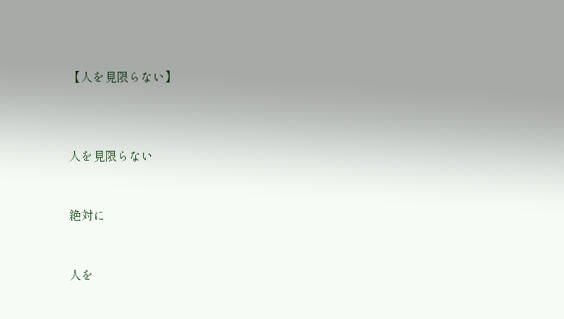【人を見限らない】



人を見限らない


絶対に


人を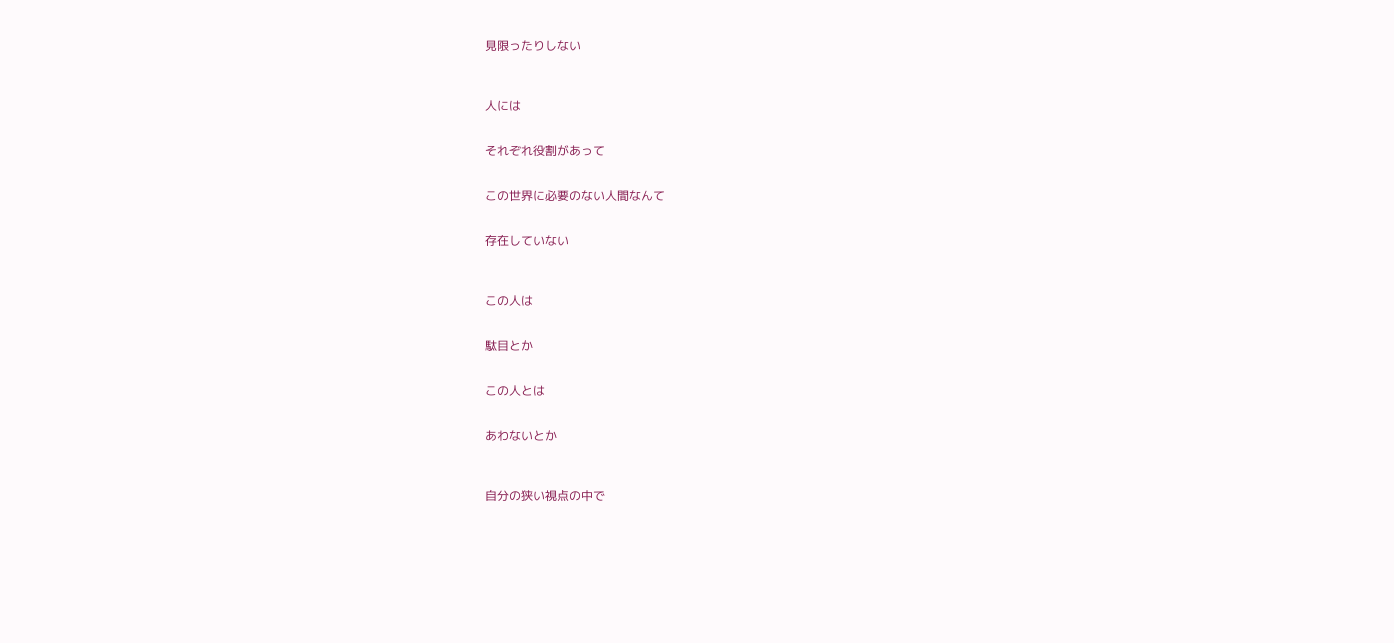見限ったりしない



人には


それぞれ役割があって


この世界に必要のない人間なんて


存在していない



この人は


駄目とか


この人とは


あわないとか



自分の狭い視点の中で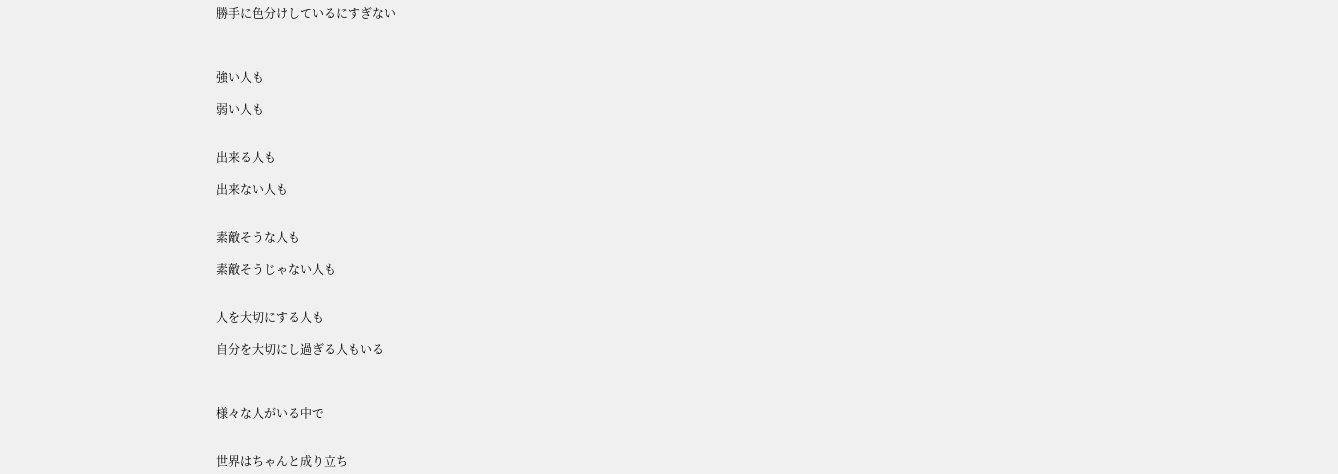勝手に色分けしているにすぎない



強い人も

弱い人も


出来る人も

出来ない人も


素敵そうな人も

素敵そうじゃない人も


人を大切にする人も

自分を大切にし過ぎる人もいる



様々な人がいる中で


世界はちゃんと成り立ち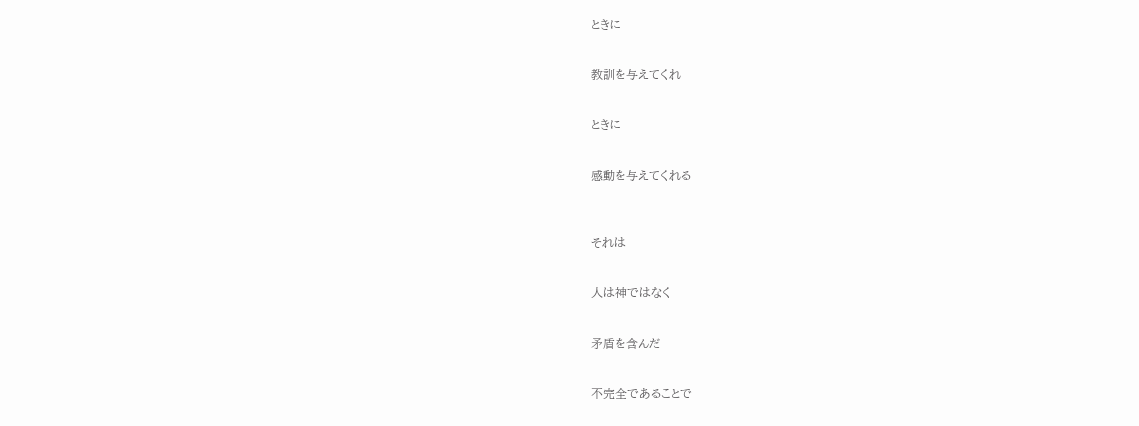ときに


教訓を与えてくれ


ときに


感動を与えてくれる



それは


人は神ではなく


矛盾を含んだ


不完全であることで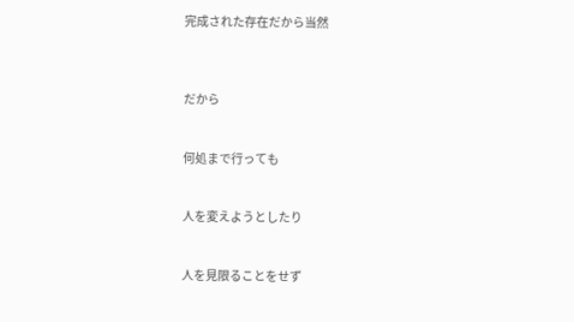完成された存在だから当然



だから


何処まで行っても


人を変えようとしたり


人を見限ることをせず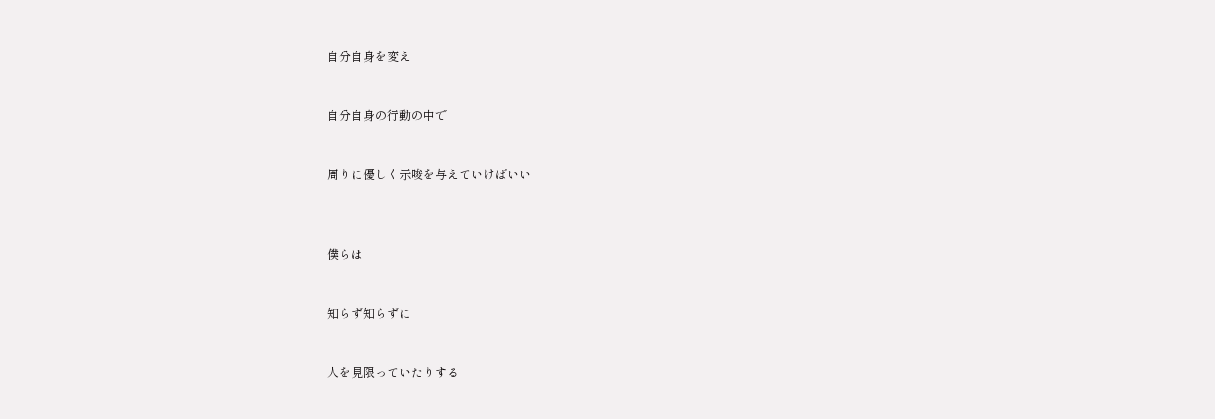自分自身を変え


自分自身の行動の中で


周りに優しく示唆を与えていけばいい



僕らは


知らず知らずに


人を見限っていたりする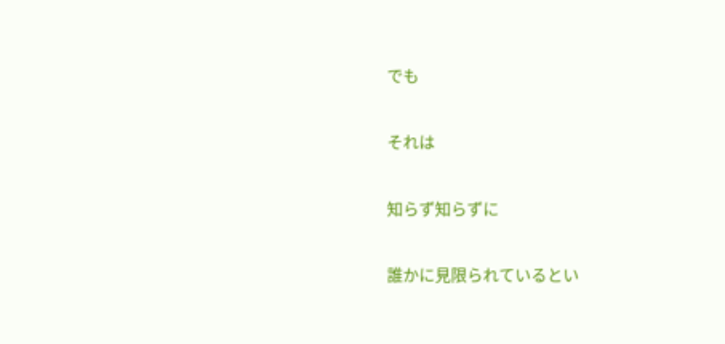でも


それは


知らず知らずに


誰かに見限られているとい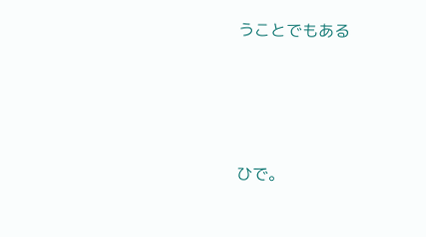うことでもある





ひで。